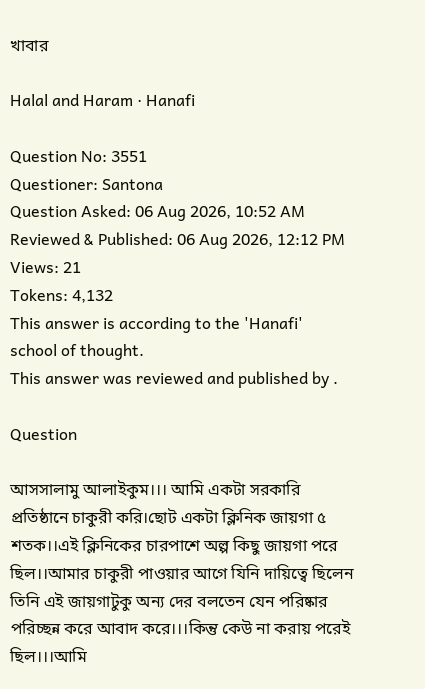খাবার

Halal and Haram · Hanafi

Question No: 3551
Questioner: Santona
Question Asked: 06 Aug 2026, 10:52 AM
Reviewed & Published: 06 Aug 2026, 12:12 PM
Views: 21
Tokens: 4,132
This answer is according to the 'Hanafi' school of thought.
This answer was reviewed and published by .

Question

আসসালামু আলাইকুম।।। আমি একটা সরকারি প্রতিষ্ঠানে চাকুরী করি।ছোট একটা ক্লিনিক জায়গা ৫ শতক।।এই ক্লিনিকের চারপাশে অল্প কিছু জায়গা পরে ছিল।।আমার চাকুরী পাওয়ার আগে যিনি দায়িত্বে ছিলেন তিনি এই জায়গাটুকু অন্য দের বলতেন যেন পরিষ্কার পরিচ্ছন্ন করে আবাদ করে।।।কিন্তু কেউ না করায় পরেই ছিল।।।আমি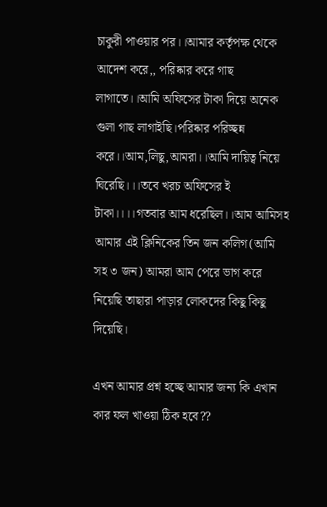চাকুরী পাওয়ার পর।।আমার কর্তৃপক্ষ থেকে আদেশ করে,, পরিষ্কার করে গাছ লাগাতে।।আমি অফিসের টাকা দিয়ে অনেক গুলা গাছ লাগাইছি।পরিষ্কার পরিচ্ছন্ন করে।।আম,লিছু,আমরা।।আমি দায়িত্ব নিয়ে ঘিরেছি।।।তবে খরচ অফিসের ই টাকা।।।।গতবার আম ধরেছিল।।আম আমিসহ আমার এই ক্লিনিকের তিন জন কলিগ(আমি সহ ৩ জন) আমরা আম পেরে ভাগ করে নিয়েছি তাছারা পাড়ার লোকদের কিছু কিছু দিয়েছি।

এখন আমার প্রশ্ন হচ্ছে আমার জন্য কি এখান কার ফল খাওয়া ঠিক হবে??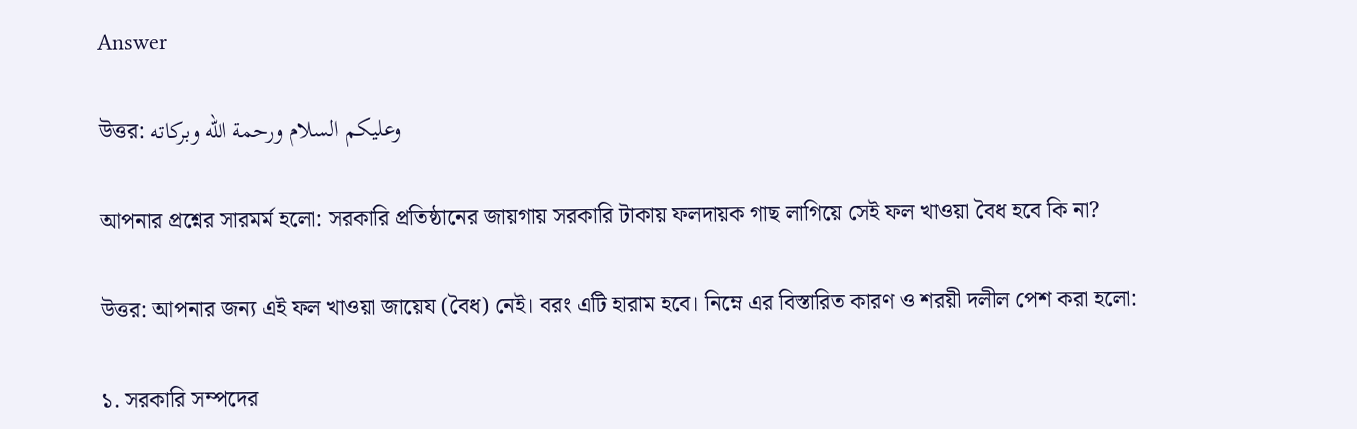Answer

উত্তর: وعليكم السلام ورحمة الله وبركاته

আপনার প্রশ্নের সারমর্ম হলো: সরকারি প্রতিষ্ঠানের জায়গায় সরকারি টাকায় ফলদায়ক গাছ লাগিয়ে সেই ফল খাওয়া বৈধ হবে কি না?

উত্তর: আপনার জন্য এই ফল খাওয়া জায়েয (বৈধ) নেই। বরং এটি হারাম হবে। নিম্নে এর বিস্তারিত কারণ ও শরয়ী দলীল পেশ করা হলো:

১. সরকারি সম্পদের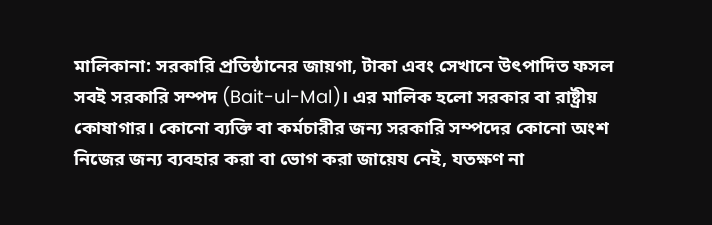মালিকানা: সরকারি প্রতিষ্ঠানের জায়গা, টাকা এবং সেখানে উৎপাদিত ফসল সবই সরকারি সম্পদ (Bait-ul-Mal)। এর মালিক হলো সরকার বা রাষ্ট্রীয় কোষাগার। কোনো ব্যক্তি বা কর্মচারীর জন্য সরকারি সম্পদের কোনো অংশ নিজের জন্য ব্যবহার করা বা ভোগ করা জায়েয নেই, যতক্ষণ না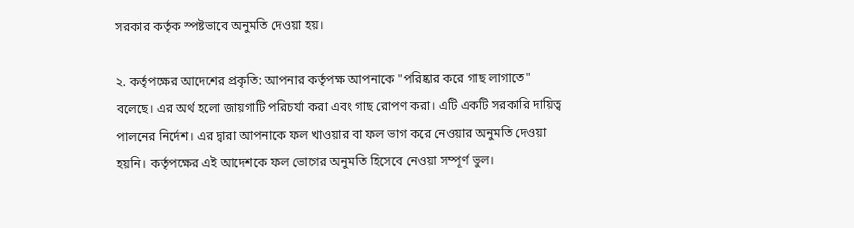সরকার কর্তৃক স্পষ্টভাবে অনুমতি দেওয়া হয়।

২. কর্তৃপক্ষের আদেশের প্রকৃতি: আপনার কর্তৃপক্ষ আপনাকে "পরিষ্কার করে গাছ লাগাতে" বলেছে। এর অর্থ হলো জায়গাটি পরিচর্যা করা এবং গাছ রোপণ করা। এটি একটি সরকারি দায়িত্ব পালনের নির্দেশ। এর দ্বারা আপনাকে ফল খাওয়ার বা ফল ভাগ করে নেওয়ার অনুমতি দেওয়া হয়নি। কর্তৃপক্ষের এই আদেশকে ফল ভোগের অনুমতি হিসেবে নেওয়া সম্পূর্ণ ভুল।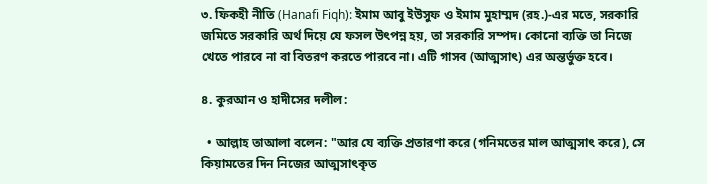৩. ফিকহী নীতি (Hanafi Fiqh): ইমাম আবু ইউসুফ ও ইমাম মুহাম্মদ (রহ.)-এর মতে, সরকারি জমিতে সরকারি অর্থ দিয়ে যে ফসল উৎপন্ন হয়, তা সরকারি সম্পদ। কোনো ব্যক্তি তা নিজে খেতে পারবে না বা বিতরণ করতে পারবে না। এটি গাসব (আত্মসাৎ) এর অন্তর্ভুক্ত হবে।

৪. কুরআন ও হাদীসের দলীল:

  • আল্লাহ তাআলা বলেন: "আর যে ব্যক্তি প্রতারণা করে (গনিমতের মাল আত্মসাৎ করে), সে কিয়ামতের দিন নিজের আত্মসাৎকৃত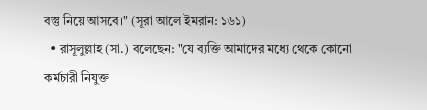বস্তু নিয়ে আসবে।" (সূরা আলে ইমরান: ১৬১)
  • রাসূলুল্লাহ (সা.) বলেছেন: "যে ব্যক্তি আমাদের মধ্যে থেকে কোনো কর্মচারী নিযুক্ত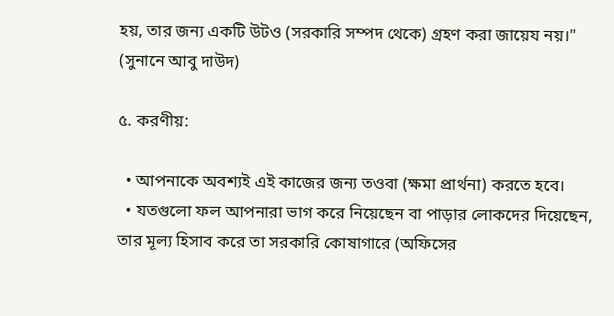হয়, তার জন্য একটি উটও (সরকারি সম্পদ থেকে) গ্রহণ করা জায়েয নয়।" (সুনানে আবু দাউদ)

৫. করণীয়:

  • আপনাকে অবশ্যই এই কাজের জন্য তওবা (ক্ষমা প্রার্থনা) করতে হবে।
  • যতগুলো ফল আপনারা ভাগ করে নিয়েছেন বা পাড়ার লোকদের দিয়েছেন, তার মূল্য হিসাব করে তা সরকারি কোষাগারে (অফিসের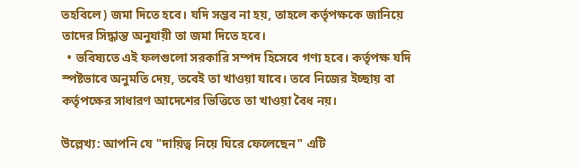তহবিলে) জমা দিতে হবে। যদি সম্ভব না হয়, তাহলে কর্তৃপক্ষকে জানিয়ে তাদের সিদ্ধান্ত অনুযায়ী তা জমা দিতে হবে।
  • ভবিষ্যতে এই ফলগুলো সরকারি সম্পদ হিসেবে গণ্য হবে। কর্তৃপক্ষ যদি স্পষ্টভাবে অনুমতি দেয়, তবেই তা খাওয়া যাবে। তবে নিজের ইচ্ছায় বা কর্তৃপক্ষের সাধারণ আদেশের ভিত্তিতে তা খাওয়া বৈধ নয়।

উল্লেখ্য: আপনি যে "দায়িত্ব নিয়ে ঘিরে ফেলেছেন" এটি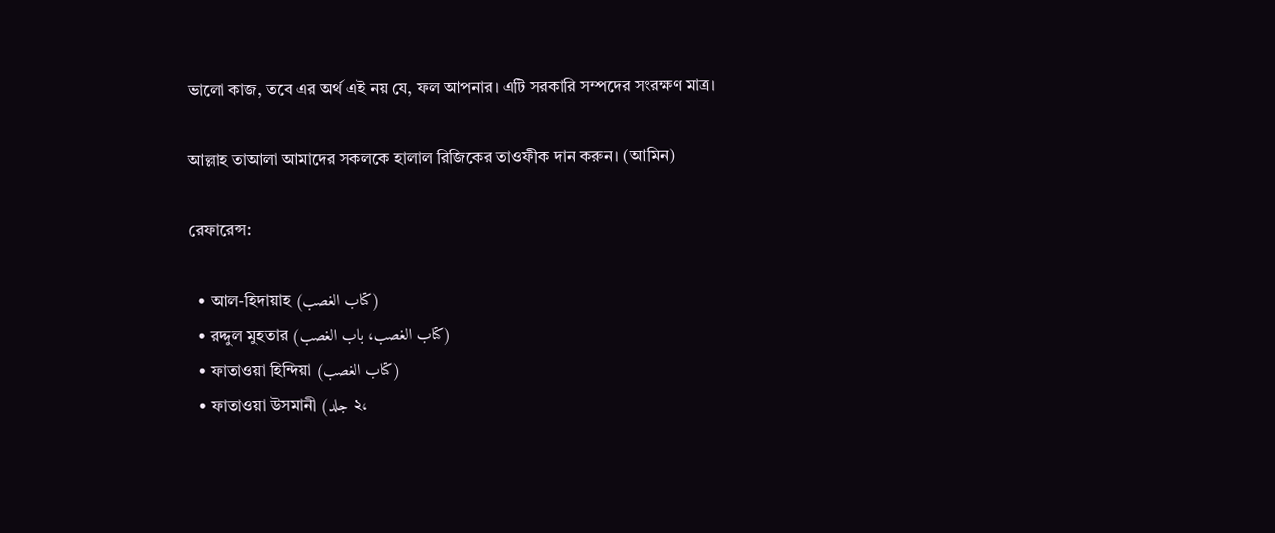ভালো কাজ, তবে এর অর্থ এই নয় যে, ফল আপনার। এটি সরকারি সম্পদের সংরক্ষণ মাত্র।

আল্লাহ তাআলা আমাদের সকলকে হালাল রিজিকের তাওফীক দান করুন। (আমিন)

রেফারেন্স:

  • আল-হিদায়াহ (كتاب الغصب)
  • রদ্দুল মুহতার (كتاب الغصب، باب الغصب)
  • ফাতাওয়া হিন্দিয়া (كتاب الغصب)
  • ফাতাওয়া উসমানী (جلد ২،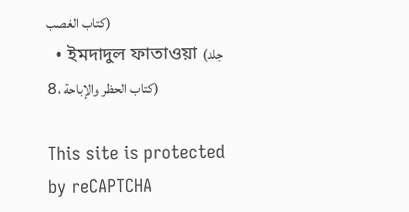كتاب الغصب)
  • ইমদাদুল ফাতাওয়া (جلد ৪، كتاب الحظر والإباحة)

This site is protected by reCAPTCHA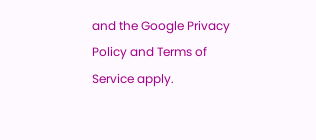and the Google Privacy Policy and Terms of Service apply.